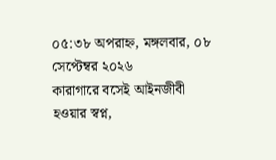০৫:৩৮ অপরাহ্ন, মঙ্গলবার, ০৮ সেপ্টেম্বর ২০২৬
কারাগারে বসেই আইনজীবী হওয়ার স্বপ্ন,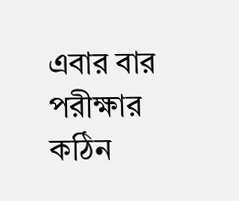এবার বার পরীক্ষার কঠিন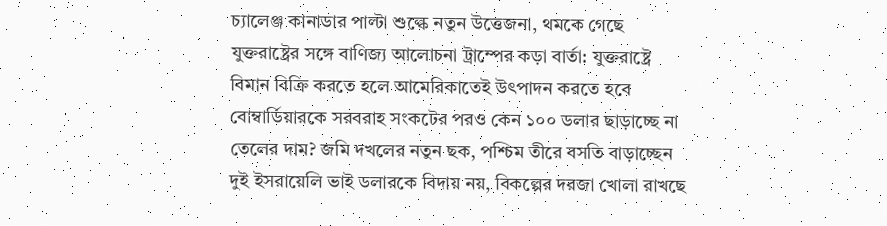চ্যালেঞ্জ কানাডার পাল্টা শুল্কে নতুন উত্তেজনা, থমকে গেছে যুক্তরাষ্ট্রের সঙ্গে বাণিজ্য আলোচনা ট্রাম্পের কড়া বার্তা: যুক্তরাষ্ট্রে বিমান বিক্রি করতে হলে আমেরিকাতেই উৎপাদন করতে হবে বোম্বার্ডিয়ারকে সরবরাহ সংকটের পরও কেন ১০০ ডলার ছাড়াচ্ছে না তেলের দাম? জমি দখলের নতুন ছক, পশ্চিম তীরে বসতি বাড়াচ্ছেন দুই ইসরায়েলি ভাই ডলারকে বিদায় নয়, বিকল্পের দরজা খোলা রাখছে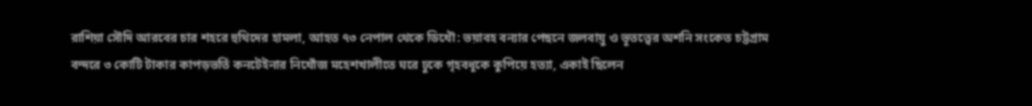রাশিয়া সৌদি আরবের চার শহরে হুথিদের হামলা, আহত ৭৩ নেপাল থেকে ডিখৌ: ভয়াবহ বন্যার পেছনে জলবায়ু ও ভূতত্ত্বের অশনি সংকেত চট্টগ্রাম বন্দরে ৩ কোটি টাকার কাপড়ভর্তি কনটেইনার নিখোঁজ মহেশখালীতে ঘরে ঢুকে গৃহবধূকে কুপিয়ে হত্যা, একাই ছিলেন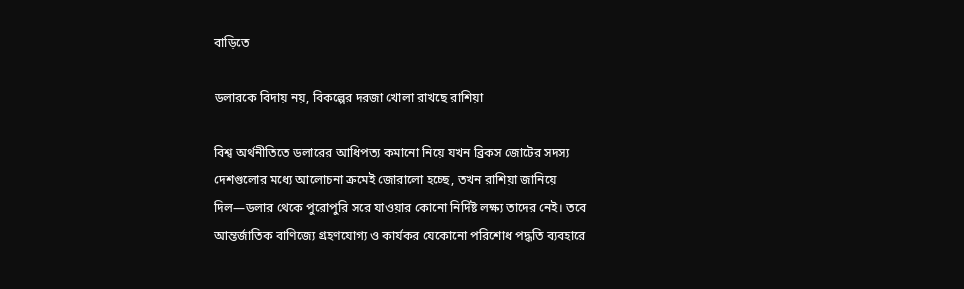বাড়িতে

ডলারকে বিদায় নয়, বিকল্পের দরজা খোলা রাখছে রাশিয়া

বিশ্ব অর্থনীতিতে ডলারের আধিপত্য কমানো নিয়ে যখন ব্রিকস জোটের সদস্য দেশগুলোর মধ্যে আলোচনা ক্রমেই জোরালো হচ্ছে, তখন রাশিয়া জানিয়ে দিল—ডলার থেকে পুরোপুরি সরে যাওয়ার কোনো নির্দিষ্ট লক্ষ্য তাদের নেই। তবে আন্তর্জাতিক বাণিজ্যে গ্রহণযোগ্য ও কার্যকর যেকোনো পরিশোধ পদ্ধতি ব্যবহারে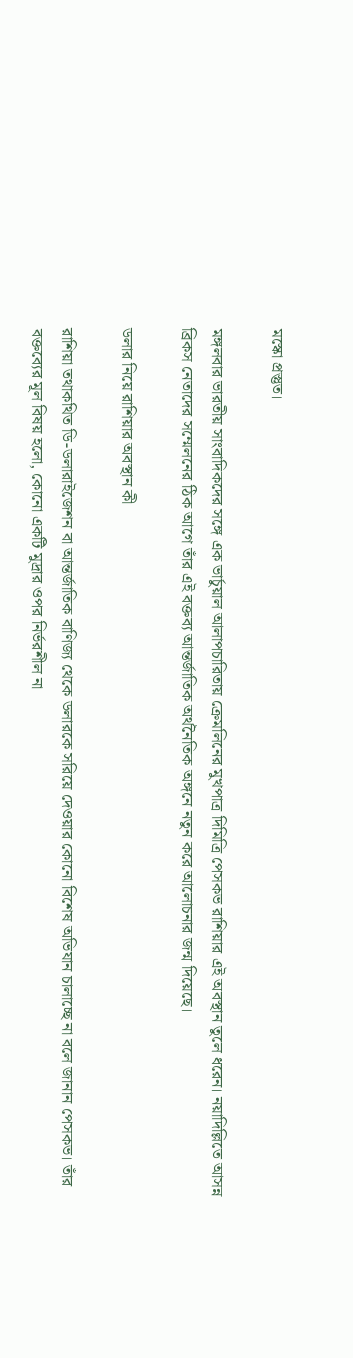মস্কো প্রস্তুত।

মঙ্গলবার ভারতীয় সাংবাদিকদের সঙ্গে এক ভার্চুয়াল আলাপচারিতায় ক্রেমলিনের মুখপাত্র দিমিত্রি পেসকভ রাশিয়ার এই অবস্থান তুলে ধরেন। নয়াদিল্লিতে আসন্ন ব্রিকস নেতাদের সম্মেলনের ঠিক আগে তাঁর এই বক্তব্য আন্তর্জাতিক অর্থনৈতিক অঙ্গনে নতুন করে আলোচনার জন্ম দিয়েছে।

ডলার নিয়ে রাশিয়ার অবস্থান কী

রাশিয়া তথাকথিত ডি-ডলারাইজেশন বা আন্তর্জাতিক বাণিজ্য থেকে ডলারকে সরিয়ে দেওয়ার কোনো বিশেষ অভিযান চালাচ্ছে না বলে জানান পেসকভ। তাঁর বক্তব্যের মূল বিষয় হলো, কোনো একটি মুদ্রার ওপর নির্ভরশীল না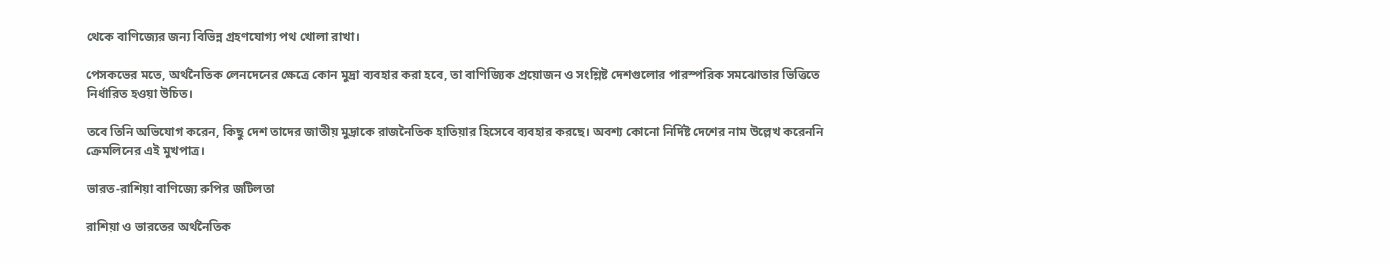থেকে বাণিজ্যের জন্য বিভিন্ন গ্রহণযোগ্য পথ খোলা রাখা।

পেসকভের মতে, অর্থনৈতিক লেনদেনের ক্ষেত্রে কোন মুদ্রা ব্যবহার করা হবে, তা বাণিজ্যিক প্রয়োজন ও সংশ্লিষ্ট দেশগুলোর পারস্পরিক সমঝোতার ভিত্তিতে নির্ধারিত হওয়া উচিত।

তবে তিনি অভিযোগ করেন, কিছু দেশ তাদের জাতীয় মুদ্রাকে রাজনৈতিক হাতিয়ার হিসেবে ব্যবহার করছে। অবশ্য কোনো নির্দিষ্ট দেশের নাম উল্লেখ করেননি ক্রেমলিনের এই মুখপাত্র।

ভারত-রাশিয়া বাণিজ্যে রুপির জটিলতা

রাশিয়া ও ভারতের অর্থনৈতিক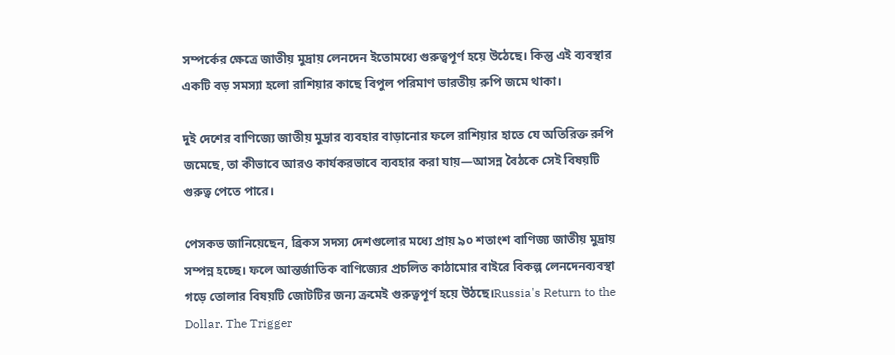সম্পর্কের ক্ষেত্রে জাতীয় মুদ্রায় লেনদেন ইতোমধ্যে গুরুত্বপূর্ণ হয়ে উঠেছে। কিন্তু এই ব্যবস্থার একটি বড় সমস্যা হলো রাশিয়ার কাছে বিপুল পরিমাণ ভারতীয় রুপি জমে থাকা।

দুই দেশের বাণিজ্যে জাতীয় মুদ্রার ব্যবহার বাড়ানোর ফলে রাশিয়ার হাতে যে অতিরিক্ত রুপি জমেছে, তা কীভাবে আরও কার্যকরভাবে ব্যবহার করা যায়—আসন্ন বৈঠকে সেই বিষয়টি গুরুত্ব পেতে পারে।

পেসকভ জানিয়েছেন, ব্রিকস সদস্য দেশগুলোর মধ্যে প্রায় ৯০ শতাংশ বাণিজ্য জাতীয় মুদ্রায় সম্পন্ন হচ্ছে। ফলে আন্তর্জাতিক বাণিজ্যের প্রচলিত কাঠামোর বাইরে বিকল্প লেনদেনব্যবস্থা গড়ে তোলার বিষয়টি জোটটির জন্য ক্রমেই গুরুত্বপূর্ণ হয়ে উঠছে।Russia's Return to the Dollar. The Trigger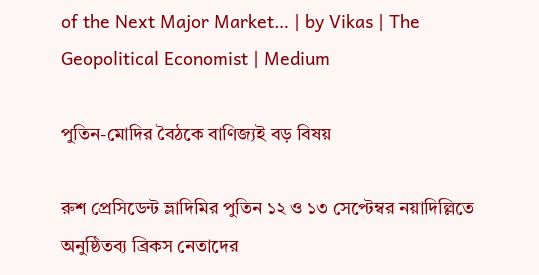of the Next Major Market… | by Vikas | The Geopolitical Economist | Medium

পুতিন-মোদির বৈঠকে বাণিজ্যই বড় বিষয়

রুশ প্রেসিডেন্ট ভ্লাদিমির পুতিন ১২ ও ১৩ সেপ্টেম্বর নয়াদিল্লিতে অনুষ্ঠিতব্য ব্রিকস নেতাদের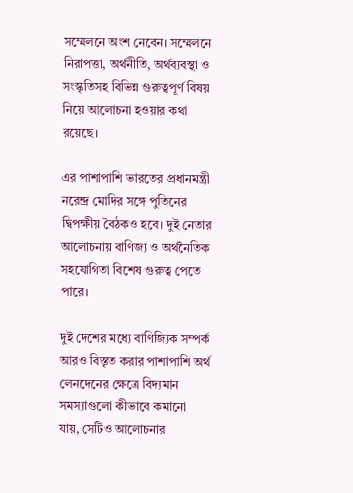সম্মেলনে অংশ নেবেন। সম্মেলনে নিরাপত্তা, অর্থনীতি, অর্থব্যবস্থা ও সংস্কৃতিসহ বিভিন্ন গুরুত্বপূর্ণ বিষয় নিয়ে আলোচনা হওয়ার কথা রয়েছে।

এর পাশাপাশি ভারতের প্রধানমন্ত্রী নরেন্দ্র মোদির সঙ্গে পুতিনের দ্বিপক্ষীয় বৈঠকও হবে। দুই নেতার আলোচনায় বাণিজ্য ও অর্থনৈতিক সহযোগিতা বিশেষ গুরুত্ব পেতে পারে।

দুই দেশের মধ্যে বাণিজ্যিক সম্পর্ক আরও বিস্তৃত করার পাশাপাশি অর্থ লেনদেনের ক্ষেত্রে বিদ্যমান সমস্যাগুলো কীভাবে কমানো যায়, সেটিও আলোচনার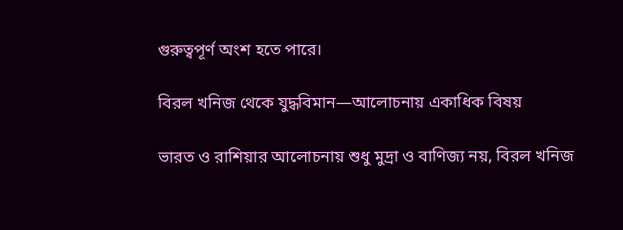গুরুত্বপূর্ণ অংশ হতে পারে।

বিরল খনিজ থেকে যুদ্ধবিমান—আলোচনায় একাধিক বিষয়

ভারত ও রাশিয়ার আলোচনায় শুধু মুদ্রা ও বাণিজ্য নয়, বিরল খনিজ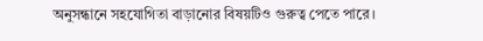অনুসন্ধানে সহযোগিতা বাড়ানোর বিষয়টিও গুরুত্ব পেতে পারে।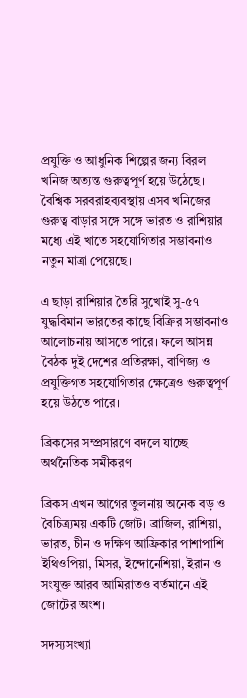প্রযুক্তি ও আধুনিক শিল্পের জন্য বিরল খনিজ অত্যন্ত গুরুত্বপূর্ণ হয়ে উঠেছে। বৈশ্বিক সরবরাহব্যবস্থায় এসব খনিজের গুরুত্ব বাড়ার সঙ্গে সঙ্গে ভারত ও রাশিয়ার মধ্যে এই খাতে সহযোগিতার সম্ভাবনাও নতুন মাত্রা পেয়েছে।

এ ছাড়া রাশিয়ার তৈরি সুখোই সু-৫৭ যুদ্ধবিমান ভারতের কাছে বিক্রির সম্ভাবনাও আলোচনায় আসতে পারে। ফলে আসন্ন বৈঠক দুই দেশের প্রতিরক্ষা, বাণিজ্য ও প্রযুক্তিগত সহযোগিতার ক্ষেত্রেও গুরুত্বপূর্ণ হয়ে উঠতে পারে।

ব্রিকসের সম্প্রসারণে বদলে যাচ্ছে অর্থনৈতিক সমীকরণ

ব্রিকস এখন আগের তুলনায় অনেক বড় ও বৈচিত্র্যময় একটি জোট। ব্রাজিল, রাশিয়া, ভারত, চীন ও দক্ষিণ আফ্রিকার পাশাপাশি ইথিওপিয়া, মিসর, ইন্দোনেশিয়া, ইরান ও সংযুক্ত আরব আমিরাতও বর্তমানে এই জোটের অংশ।

সদস্যসংখ্যা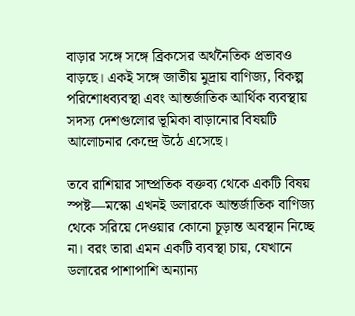বাড়ার সঙ্গে সঙ্গে ব্রিকসের অর্থনৈতিক প্রভাবও বাড়ছে। একই সঙ্গে জাতীয় মুদ্রায় বাণিজ্য, বিকল্প পরিশোধব্যবস্থা এবং আন্তর্জাতিক আর্থিক ব্যবস্থায় সদস্য দেশগুলোর ভূমিকা বাড়ানোর বিষয়টি আলোচনার কেন্দ্রে উঠে এসেছে।

তবে রাশিয়ার সাম্প্রতিক বক্তব্য থেকে একটি বিষয় স্পষ্ট—মস্কো এখনই ডলারকে আন্তর্জাতিক বাণিজ্য থেকে সরিয়ে দেওয়ার কোনো চূড়ান্ত অবস্থান নিচ্ছে না। বরং তারা এমন একটি ব্যবস্থা চায়, যেখানে ডলারের পাশাপাশি অন্যান্য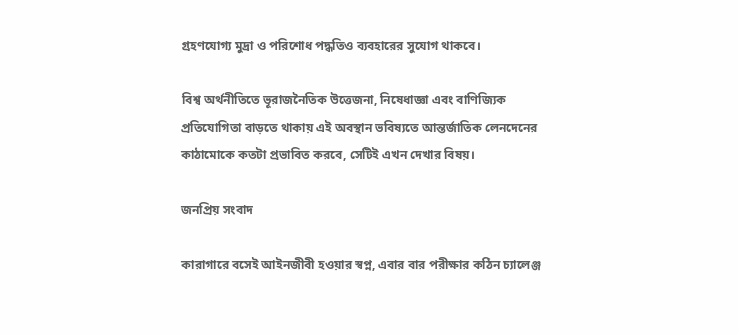গ্রহণযোগ্য মুদ্রা ও পরিশোধ পদ্ধতিও ব্যবহারের সুযোগ থাকবে।

বিশ্ব অর্থনীতিতে ভূরাজনৈতিক উত্তেজনা, নিষেধাজ্ঞা এবং বাণিজ্যিক প্রতিযোগিতা বাড়তে থাকায় এই অবস্থান ভবিষ্যতে আন্তর্জাতিক লেনদেনের কাঠামোকে কতটা প্রভাবিত করবে, সেটিই এখন দেখার বিষয়।

জনপ্রিয় সংবাদ

কারাগারে বসেই আইনজীবী হওয়ার স্বপ্ন, এবার বার পরীক্ষার কঠিন চ্যালেঞ্জ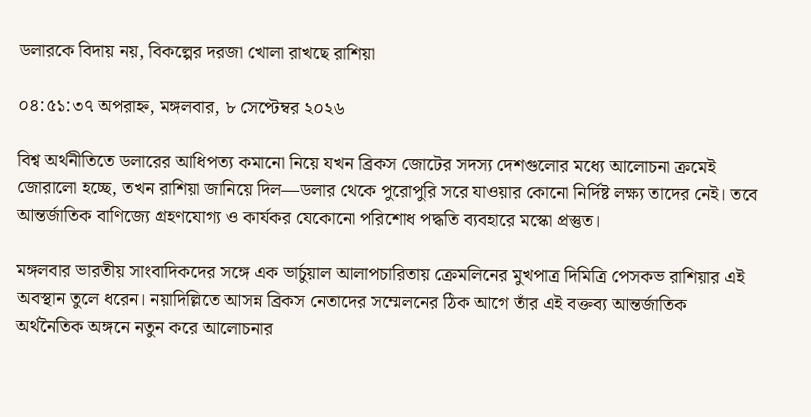ডলারকে বিদায় নয়, বিকল্পের দরজা খোলা রাখছে রাশিয়া

০৪:৫১:৩৭ অপরাহ্ন, মঙ্গলবার, ৮ সেপ্টেম্বর ২০২৬

বিশ্ব অর্থনীতিতে ডলারের আধিপত্য কমানো নিয়ে যখন ব্রিকস জোটের সদস্য দেশগুলোর মধ্যে আলোচনা ক্রমেই জোরালো হচ্ছে, তখন রাশিয়া জানিয়ে দিল—ডলার থেকে পুরোপুরি সরে যাওয়ার কোনো নির্দিষ্ট লক্ষ্য তাদের নেই। তবে আন্তর্জাতিক বাণিজ্যে গ্রহণযোগ্য ও কার্যকর যেকোনো পরিশোধ পদ্ধতি ব্যবহারে মস্কো প্রস্তুত।

মঙ্গলবার ভারতীয় সাংবাদিকদের সঙ্গে এক ভার্চুয়াল আলাপচারিতায় ক্রেমলিনের মুখপাত্র দিমিত্রি পেসকভ রাশিয়ার এই অবস্থান তুলে ধরেন। নয়াদিল্লিতে আসন্ন ব্রিকস নেতাদের সম্মেলনের ঠিক আগে তাঁর এই বক্তব্য আন্তর্জাতিক অর্থনৈতিক অঙ্গনে নতুন করে আলোচনার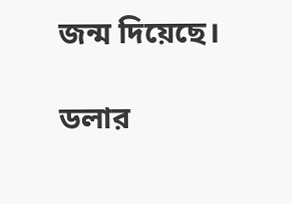জন্ম দিয়েছে।

ডলার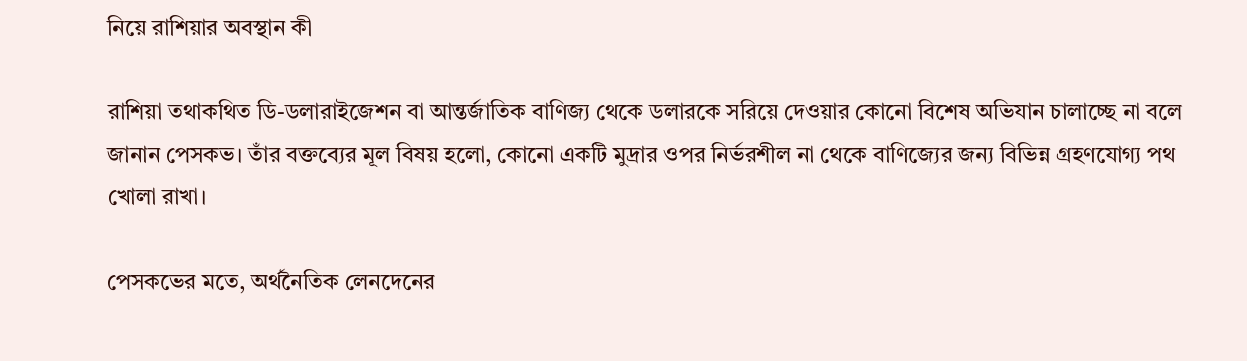নিয়ে রাশিয়ার অবস্থান কী

রাশিয়া তথাকথিত ডি-ডলারাইজেশন বা আন্তর্জাতিক বাণিজ্য থেকে ডলারকে সরিয়ে দেওয়ার কোনো বিশেষ অভিযান চালাচ্ছে না বলে জানান পেসকভ। তাঁর বক্তব্যের মূল বিষয় হলো, কোনো একটি মুদ্রার ওপর নির্ভরশীল না থেকে বাণিজ্যের জন্য বিভিন্ন গ্রহণযোগ্য পথ খোলা রাখা।

পেসকভের মতে, অর্থনৈতিক লেনদেনের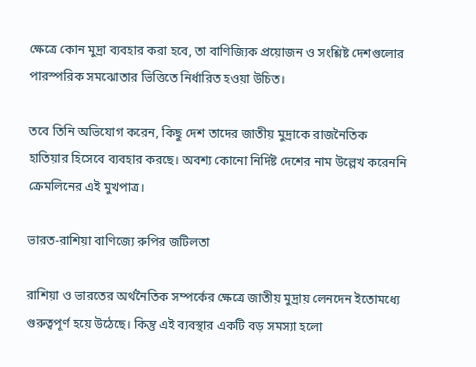ক্ষেত্রে কোন মুদ্রা ব্যবহার করা হবে, তা বাণিজ্যিক প্রয়োজন ও সংশ্লিষ্ট দেশগুলোর পারস্পরিক সমঝোতার ভিত্তিতে নির্ধারিত হওয়া উচিত।

তবে তিনি অভিযোগ করেন, কিছু দেশ তাদের জাতীয় মুদ্রাকে রাজনৈতিক হাতিয়ার হিসেবে ব্যবহার করছে। অবশ্য কোনো নির্দিষ্ট দেশের নাম উল্লেখ করেননি ক্রেমলিনের এই মুখপাত্র।

ভারত-রাশিয়া বাণিজ্যে রুপির জটিলতা

রাশিয়া ও ভারতের অর্থনৈতিক সম্পর্কের ক্ষেত্রে জাতীয় মুদ্রায় লেনদেন ইতোমধ্যে গুরুত্বপূর্ণ হয়ে উঠেছে। কিন্তু এই ব্যবস্থার একটি বড় সমস্যা হলো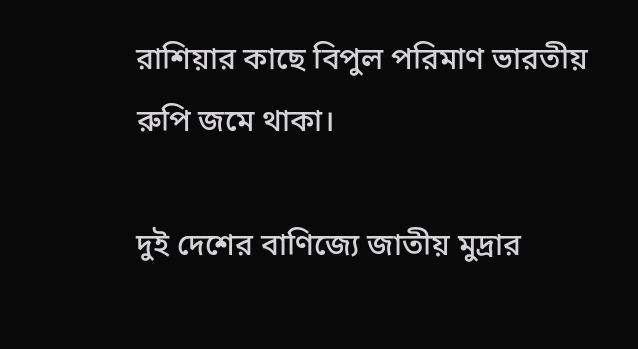রাশিয়ার কাছে বিপুল পরিমাণ ভারতীয় রুপি জমে থাকা।

দুই দেশের বাণিজ্যে জাতীয় মুদ্রার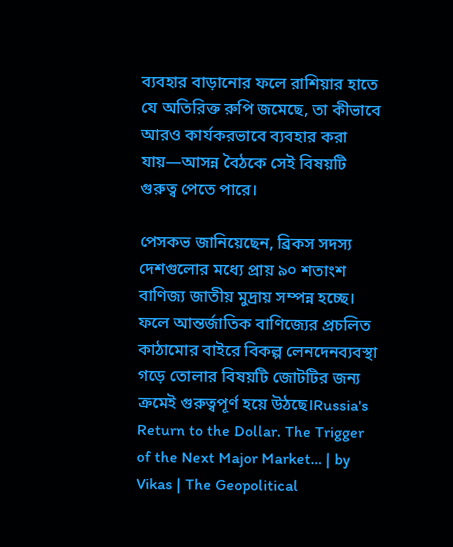ব্যবহার বাড়ানোর ফলে রাশিয়ার হাতে যে অতিরিক্ত রুপি জমেছে, তা কীভাবে আরও কার্যকরভাবে ব্যবহার করা যায়—আসন্ন বৈঠকে সেই বিষয়টি গুরুত্ব পেতে পারে।

পেসকভ জানিয়েছেন, ব্রিকস সদস্য দেশগুলোর মধ্যে প্রায় ৯০ শতাংশ বাণিজ্য জাতীয় মুদ্রায় সম্পন্ন হচ্ছে। ফলে আন্তর্জাতিক বাণিজ্যের প্রচলিত কাঠামোর বাইরে বিকল্প লেনদেনব্যবস্থা গড়ে তোলার বিষয়টি জোটটির জন্য ক্রমেই গুরুত্বপূর্ণ হয়ে উঠছে।Russia's Return to the Dollar. The Trigger of the Next Major Market… | by Vikas | The Geopolitical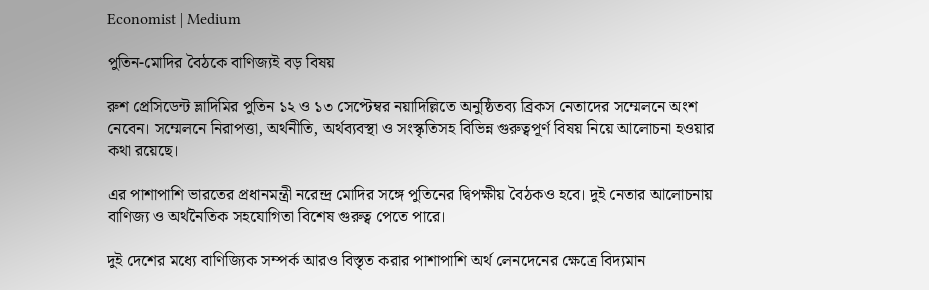Economist | Medium

পুতিন-মোদির বৈঠকে বাণিজ্যই বড় বিষয়

রুশ প্রেসিডেন্ট ভ্লাদিমির পুতিন ১২ ও ১৩ সেপ্টেম্বর নয়াদিল্লিতে অনুষ্ঠিতব্য ব্রিকস নেতাদের সম্মেলনে অংশ নেবেন। সম্মেলনে নিরাপত্তা, অর্থনীতি, অর্থব্যবস্থা ও সংস্কৃতিসহ বিভিন্ন গুরুত্বপূর্ণ বিষয় নিয়ে আলোচনা হওয়ার কথা রয়েছে।

এর পাশাপাশি ভারতের প্রধানমন্ত্রী নরেন্দ্র মোদির সঙ্গে পুতিনের দ্বিপক্ষীয় বৈঠকও হবে। দুই নেতার আলোচনায় বাণিজ্য ও অর্থনৈতিক সহযোগিতা বিশেষ গুরুত্ব পেতে পারে।

দুই দেশের মধ্যে বাণিজ্যিক সম্পর্ক আরও বিস্তৃত করার পাশাপাশি অর্থ লেনদেনের ক্ষেত্রে বিদ্যমান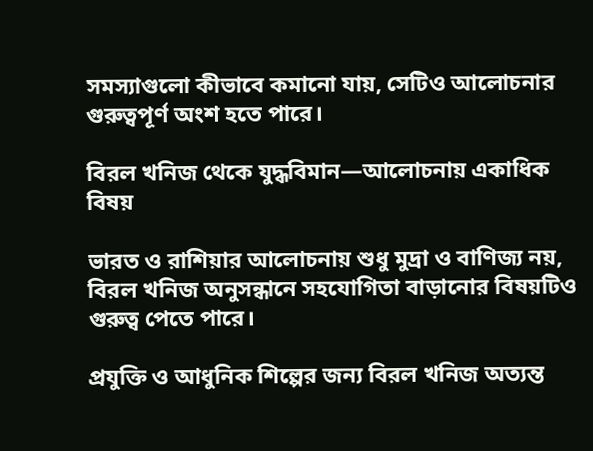সমস্যাগুলো কীভাবে কমানো যায়, সেটিও আলোচনার গুরুত্বপূর্ণ অংশ হতে পারে।

বিরল খনিজ থেকে যুদ্ধবিমান—আলোচনায় একাধিক বিষয়

ভারত ও রাশিয়ার আলোচনায় শুধু মুদ্রা ও বাণিজ্য নয়, বিরল খনিজ অনুসন্ধানে সহযোগিতা বাড়ানোর বিষয়টিও গুরুত্ব পেতে পারে।

প্রযুক্তি ও আধুনিক শিল্পের জন্য বিরল খনিজ অত্যন্ত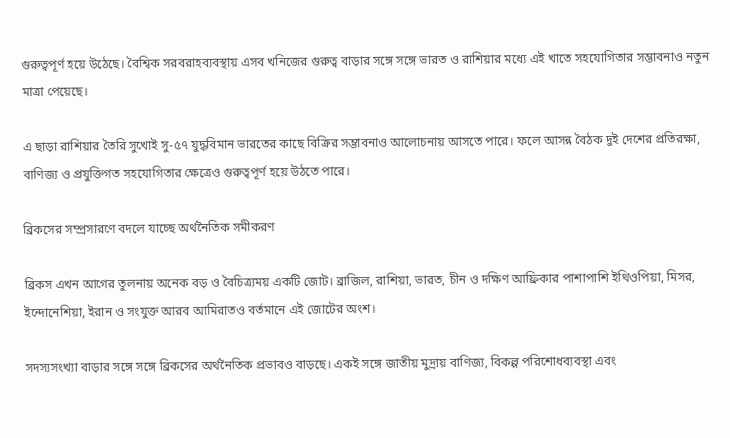গুরুত্বপূর্ণ হয়ে উঠেছে। বৈশ্বিক সরবরাহব্যবস্থায় এসব খনিজের গুরুত্ব বাড়ার সঙ্গে সঙ্গে ভারত ও রাশিয়ার মধ্যে এই খাতে সহযোগিতার সম্ভাবনাও নতুন মাত্রা পেয়েছে।

এ ছাড়া রাশিয়ার তৈরি সুখোই সু-৫৭ যুদ্ধবিমান ভারতের কাছে বিক্রির সম্ভাবনাও আলোচনায় আসতে পারে। ফলে আসন্ন বৈঠক দুই দেশের প্রতিরক্ষা, বাণিজ্য ও প্রযুক্তিগত সহযোগিতার ক্ষেত্রেও গুরুত্বপূর্ণ হয়ে উঠতে পারে।

ব্রিকসের সম্প্রসারণে বদলে যাচ্ছে অর্থনৈতিক সমীকরণ

ব্রিকস এখন আগের তুলনায় অনেক বড় ও বৈচিত্র্যময় একটি জোট। ব্রাজিল, রাশিয়া, ভারত, চীন ও দক্ষিণ আফ্রিকার পাশাপাশি ইথিওপিয়া, মিসর, ইন্দোনেশিয়া, ইরান ও সংযুক্ত আরব আমিরাতও বর্তমানে এই জোটের অংশ।

সদস্যসংখ্যা বাড়ার সঙ্গে সঙ্গে ব্রিকসের অর্থনৈতিক প্রভাবও বাড়ছে। একই সঙ্গে জাতীয় মুদ্রায় বাণিজ্য, বিকল্প পরিশোধব্যবস্থা এবং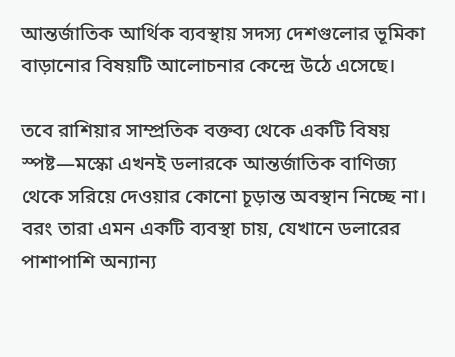আন্তর্জাতিক আর্থিক ব্যবস্থায় সদস্য দেশগুলোর ভূমিকা বাড়ানোর বিষয়টি আলোচনার কেন্দ্রে উঠে এসেছে।

তবে রাশিয়ার সাম্প্রতিক বক্তব্য থেকে একটি বিষয় স্পষ্ট—মস্কো এখনই ডলারকে আন্তর্জাতিক বাণিজ্য থেকে সরিয়ে দেওয়ার কোনো চূড়ান্ত অবস্থান নিচ্ছে না। বরং তারা এমন একটি ব্যবস্থা চায়, যেখানে ডলারের পাশাপাশি অন্যান্য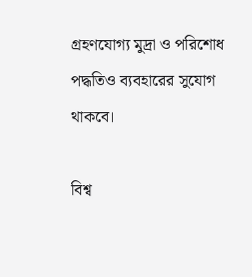গ্রহণযোগ্য মুদ্রা ও পরিশোধ পদ্ধতিও ব্যবহারের সুযোগ থাকবে।

বিশ্ব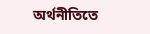অর্থনীতিতে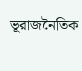ভূরাজনৈতিক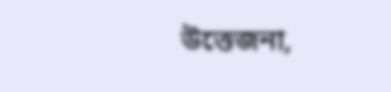উত্তেজনা,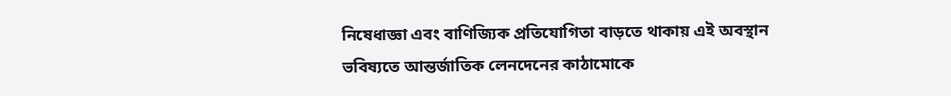নিষেধাজ্ঞা এবং বাণিজ্যিক প্রতিযোগিতা বাড়তে থাকায় এই অবস্থান ভবিষ্যতে আন্তর্জাতিক লেনদেনের কাঠামোকে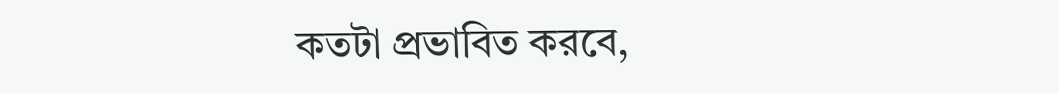কতটা প্রভাবিত করবে,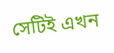সেটিই এখন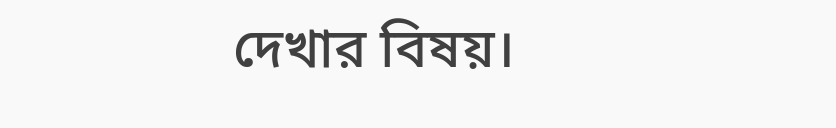দেখার বিষয়।